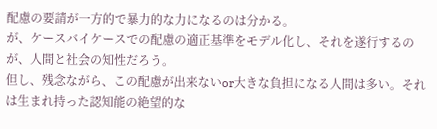配慮の要請が一方的で暴力的な力になるのは分かる。
が、ケースバイケースでの配慮の適正基準をモデル化し、それを遂行するのが、人間と社会の知性だろう。
但し、残念ながら、この配慮が出来ないor大きな負担になる人間は多い。それは生まれ持った認知能の絶望的な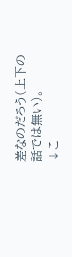差なのだろう(上下の話では無い)。
↓こ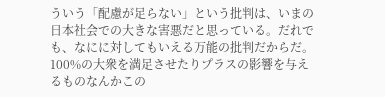ういう「配慮が足らない」という批判は、いまの日本社会での大きな害悪だと思っている。だれでも、なにに対してもいえる万能の批判だからだ。
100%の大衆を満足させたりプラスの影響を与えるものなんかこの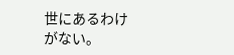世にあるわけがない。